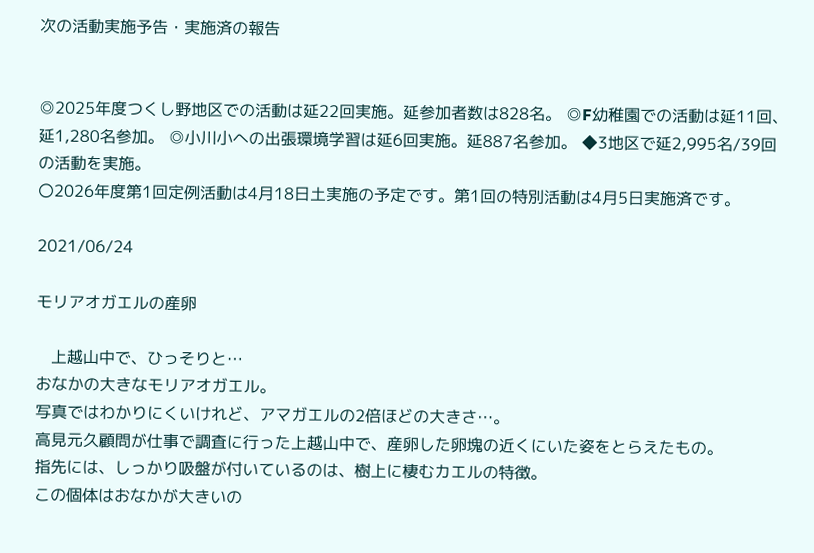次の活動実施予告・実施済の報告


◎2025年度つくし野地区での活動は延22回実施。延参加者数は828名。 ◎F幼稚園での活動は延11回、延1,280名参加。 ◎小川小への出張環境学習は延6回実施。延887名参加。 ◆3地区で延2,995名/39回の活動を実施。
〇2026年度第1回定例活動は4月18日土実施の予定です。第1回の特別活動は4月5日実施済です。

2021/06/24

モリアオガエルの産卵

   上越山中で、ひっそりと…
おなかの大きなモリアオガエル。
写真ではわかりにくいけれど、アマガエルの2倍ほどの大きさ…。
高見元久顧問が仕事で調査に行った上越山中で、産卵した卵塊の近くにいた姿をとらえたもの。
指先には、しっかり吸盤が付いているのは、樹上に棲むカエルの特徴。
この個体はおなかが大きいの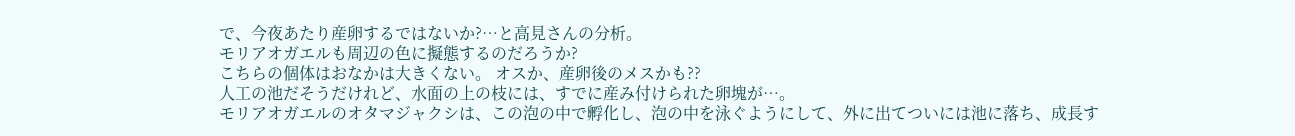で、今夜あたり産卵するではないか?…と高見さんの分析。
モリアオガエルも周辺の色に擬態するのだろうか?
こちらの個体はおなかは大きくない。 オスか、産卵後のメスかも??
人工の池だそうだけれど、水面の上の枝には、すでに産み付けられた卵塊が…。
モリアオガエルのオタマジャクシは、この泡の中で孵化し、泡の中を泳ぐようにして、外に出てついには池に落ち、成長す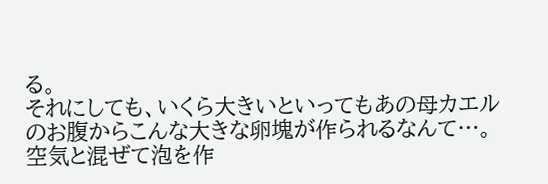る。
それにしても、いくら大きいといってもあの母カエルのお腹からこんな大きな卵塊が作られるなんて…。
空気と混ぜて泡を作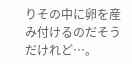りその中に卵を産み付けるのだそうだけれど…。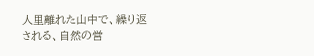人里離れた山中で、繰り返される、自然の営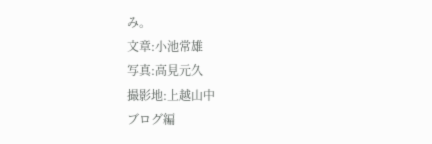み。
文章:小池常雄
写真:高見元久
撮影地:上越山中
ブログ編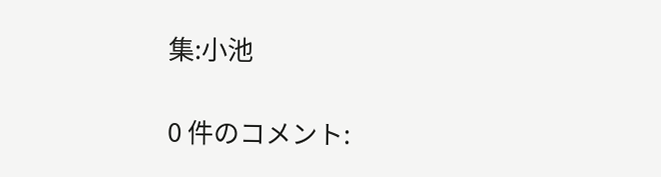集:小池

0 件のコメント: